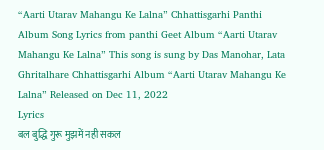“Aarti Utarav Mahangu Ke Lalna” Chhattisgarhi Panthi Album Song Lyrics from panthi Geet Album “Aarti Utarav Mahangu Ke Lalna” This song is sung by Das Manohar, Lata Ghritalhare Chhattisgarhi Album “Aarti Utarav Mahangu Ke Lalna” Released on Dec 11, 2022
Lyrics
बल बुद्धि गुरू मुझमें नही सकल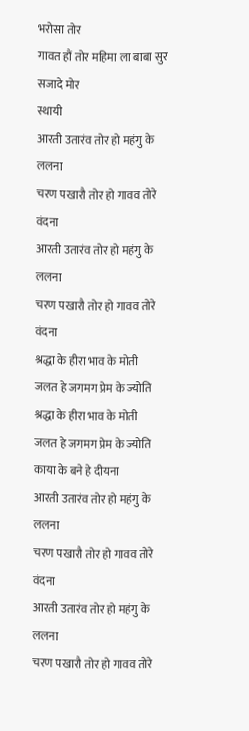भरोसा तोर
गावत हौं तोर महिमा ला बाबा सुर सजादे मोर
स्थायी
आरती उतारंव तोर हो महंगु के ललना
चरण पखारौ तोर हो गावव तोरे वंदना
आरती उतारंव तोर हो महंगु के ललना
चरण पखारौ तोर हो गावव तोरे वंदना
श्रद्धा के हीरा भाव के मोती
जलत हे जगमग प्रेम के ज्योति
श्रद्धा के हीरा भाव के मोती
जलत हे जगमग प्रेम के ज्योति
काया के बने हे दीयना
आरती उतारंव तोर हो महंगु के ललना
चरण पखारौ तोर हो गावव तोरे वंदना
आरती उतारंव तोर हो महंगु के ललना
चरण पखारौ तोर हो गावव तोरे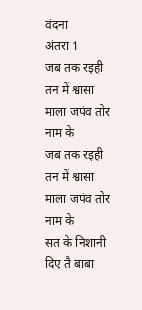वंदना
अंतरा 1
जब तक रइही तन में श्वासा माला जपंव तोर नाम के
जब तक रइही तन में श्वासा माला जपंव तोर नाम के
सत के निशानी दिए तै बाबा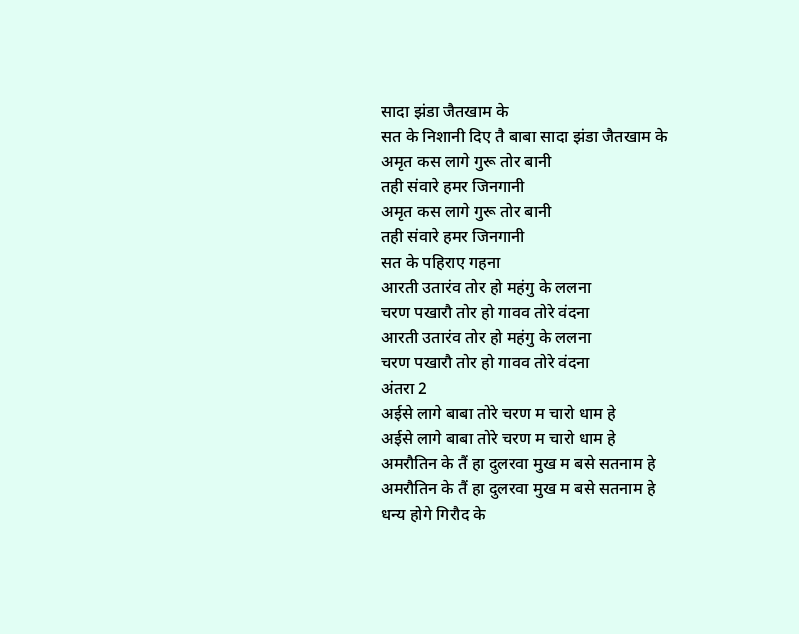सादा झंडा जैतखाम के
सत के निशानी दिए तै बाबा सादा झंडा जैतखाम के
अमृत कस लागे गुरू तोर बानी
तही संवारे हमर जिनगानी
अमृत कस लागे गुरू तोर बानी
तही संवारे हमर जिनगानी
सत के पहिराए गहना
आरती उतारंव तोर हो महंगु के ललना
चरण पखारौ तोर हो गावव तोरे वंदना
आरती उतारंव तोर हो महंगु के ललना
चरण पखारौ तोर हो गावव तोरे वंदना
अंतरा 2
अईसे लागे बाबा तोरे चरण म चारो धाम हे
अईसे लागे बाबा तोरे चरण म चारो धाम हे
अमरौतिन के तैं हा दुलरवा मुख म बसे सतनाम हे
अमरौतिन के तैं हा दुलरवा मुख म बसे सतनाम हे
धन्य होगे गिरौद के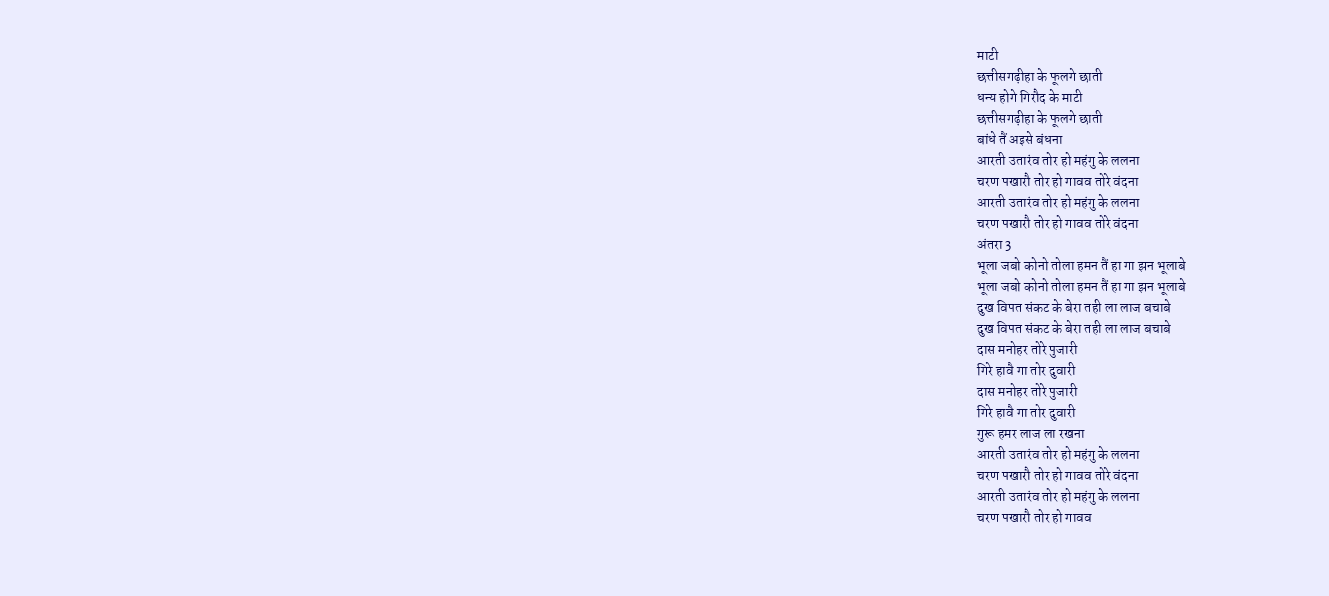माटी
छत्तीसगढ़ीहा के फूलगे छाती
धन्य होगे गिरौद के माटी
छत्तीसगढ़ीहा के फूलगे छाती
बांधे तैं अइसे बंधना
आरती उतारंव तोर हो महंगु के ललना
चरण पखारौ तोर हो गावव तोरे वंदना
आरती उतारंव तोर हो महंगु के ललना
चरण पखारौ तोर हो गावव तोरे वंदना
अंतरा 3
भूला जबो कोनो तोला हमन तैं हा गा झन भूलाबे
भूला जबो कोनो तोला हमन तैं हा गा झन भूलाबे
दुख विपत संकट के बेरा तही ला लाज बचाबे
दुख विपत संकट के बेरा तही ला लाज बचाबे
दास मनोहर तोरे पुजारी
गिरे हावै गा तोर दुवारी
दास मनोहर तोरे पुजारी
गिरे हावै गा तोर दुवारी
गुरू हमर लाज ला रखना
आरती उतारंव तोर हो महंगु के ललना
चरण पखारौ तोर हो गावव तोरे वंदना
आरती उतारंव तोर हो महंगु के ललना
चरण पखारौ तोर हो गावव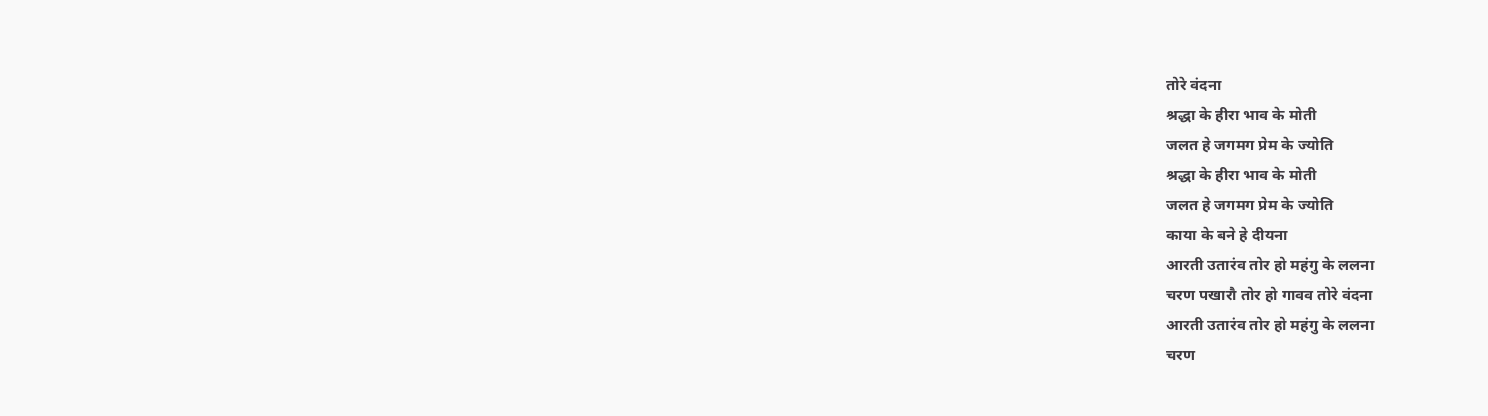तोरे वंदना
श्रद्धा के हीरा भाव के मोती
जलत हे जगमग प्रेम के ज्योति
श्रद्धा के हीरा भाव के मोती
जलत हे जगमग प्रेम के ज्योति
काया के बने हे दीयना
आरती उतारंव तोर हो महंगु के ललना
चरण पखारौ तोर हो गावव तोरे वंदना
आरती उतारंव तोर हो महंगु के ललना
चरण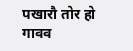पखारौ तोर हो गावव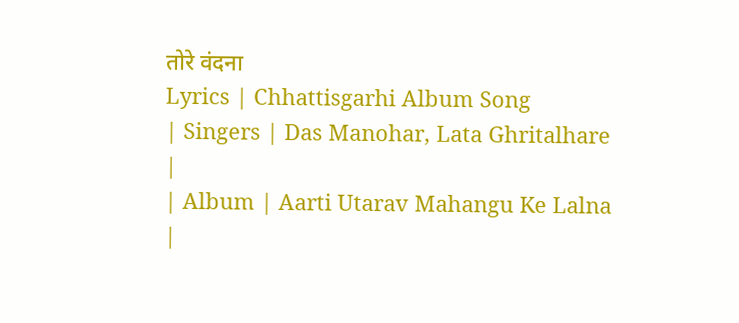तोरे वंदना
Lyrics | Chhattisgarhi Album Song
| Singers | Das Manohar, Lata Ghritalhare |
| Album | Aarti Utarav Mahangu Ke Lalna |